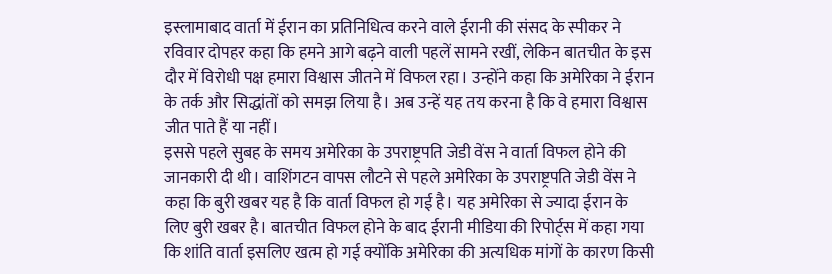इस्लामाबाद वार्ता में ईरान का प्रतिनिधित्व करने वाले ईरानी की संसद के स्पीकर ने रविवार दोपहर कहा कि हमने आगे बढ़ने वाली पहलें सामने रखीं, लेकिन बातचीत के इस दौर में विरोधी पक्ष हमारा विश्वास जीतने में विफल रहा। उन्होंने कहा कि अमेरिका ने ईरान के तर्क और सिद्धांतों को समझ लिया है। अब उन्हें यह तय करना है कि वे हमारा विश्वास जीत पाते हैं या नहीं।
इससे पहले सुबह के समय अमेरिका के उपराष्ट्रपति जेडी वेंस ने वार्ता विफल होने की जानकारी दी थी। वाशिंगटन वापस लौटने से पहले अमेरिका के उपराष्ट्रपति जेडी वेंस ने कहा कि बुरी खबर यह है कि वार्ता विफल हो गई है। यह अमेरिका से ज्यादा ईरान के लिए बुरी खबर है। बातचीत विफल होने के बाद ईरानी मीडिया की रिपोर्ट्स में कहा गया कि शांति वार्ता इसलिए खत्म हो गई क्योंकि अमेरिका की अत्यधिक मांगों के कारण किसी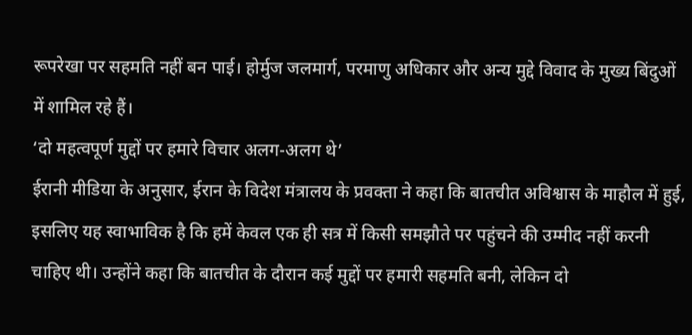रूपरेखा पर सहमति नहीं बन पाई। होर्मुज जलमार्ग, परमाणु अधिकार और अन्य मुद्दे विवाद के मुख्य बिंदुओं में शामिल रहे हैं।
‘दो महत्वपूर्ण मुद्दों पर हमारे विचार अलग-अलग थे’
ईरानी मीडिया के अनुसार, ईरान के विदेश मंत्रालय के प्रवक्ता ने कहा कि बातचीत अविश्वास के माहौल में हुई, इसलिए यह स्वाभाविक है कि हमें केवल एक ही सत्र में किसी समझौते पर पहुंचने की उम्मीद नहीं करनी चाहिए थी। उन्होंने कहा कि बातचीत के दौरान कई मुद्दों पर हमारी सहमति बनी, लेकिन दो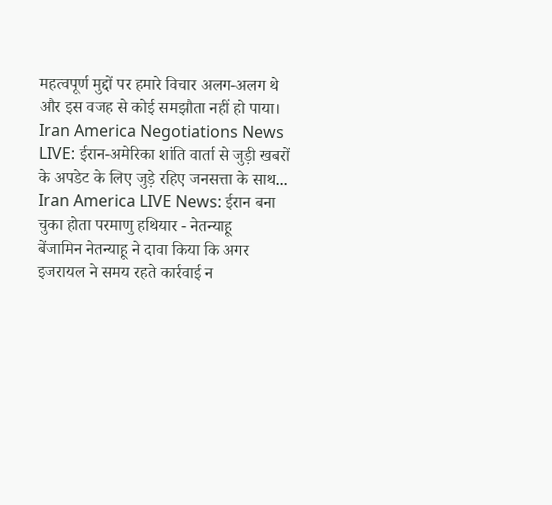महत्वपूर्ण मुद्दों पर हमारे विचार अलग-अलग थे और इस वजह से कोई समझौता नहीं हो पाया।
Iran America Negotiations News LIVE: ईरान-अमेरिका शांति वार्ता से जुड़ी खबरों के अपडेट के लिए जुड़े रहिए जनसत्ता के साथ...
Iran America LIVE News: ईरान बना चुका होता परमाणु हथियार - नेतन्याहू
बेंजामिन नेतन्याहू ने दावा किया कि अगर इजरायल ने समय रहते कार्रवाई न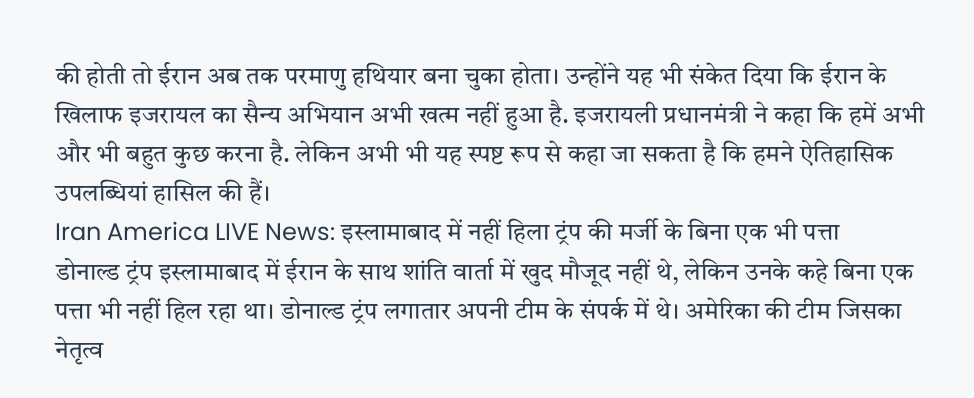की होती तो ईरान अब तक परमाणु हथियार बना चुका होता। उन्होंने यह भी संकेत दिया कि ईरान के खिलाफ इजरायल का सैन्य अभियान अभी खत्म नहीं हुआ है. इजरायली प्रधानमंत्री ने कहा कि हमें अभी और भी बहुत कुछ करना है. लेकिन अभी भी यह स्पष्ट रूप से कहा जा सकता है कि हमने ऐतिहासिक उपलब्धियां हासिल की हैं।
Iran America LIVE News: इस्लामाबाद में नहीं हिला ट्रंप की मर्जी के बिना एक भी पत्ता
डोनाल्ड ट्रंप इस्लामाबाद में ईरान के साथ शांति वार्ता में खुद मौजूद नहीं थे, लेकिन उनके कहे बिना एक पत्ता भी नहीं हिल रहा था। डोनाल्ड ट्रंप लगातार अपनी टीम के संपर्क में थे। अमेरिका की टीम जिसका नेतृत्व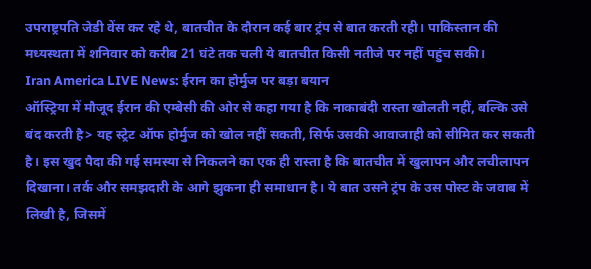उपराष्ट्रपति जेडी वेंस कर रहे थे, बातचीत के दौरान कई बार ट्रंप से बात करती रही। पाकिस्तान की मध्यस्थता में शनिवार को करीब 21 घंटे तक चली ये बातचीत किसी नतीजे पर नहीं पहुंच सकी।
Iran America LIVE News: ईरान का होर्मुज पर बड़ा बयान
ऑस्ट्रिया में मौजूद ईरान की एम्बेसी की ओर से कहा गया है कि नाकाबंदी रास्ता खोलती नहीं, बल्कि उसे बंद करती है> यह स्ट्रेट ऑफ होर्मुज को खोल नहीं सकती, सिर्फ उसकी आवाजाही को सीमित कर सकती है। इस खुद पैदा की गई समस्या से निकलने का एक ही रास्ता है कि बातचीत में खुलापन और लचीलापन दिखाना। तर्क और समझदारी के आगे झुकना ही समाधान है। ये बात उसने ट्रंप के उस पोस्ट के जवाब में लिखी है, जिसमें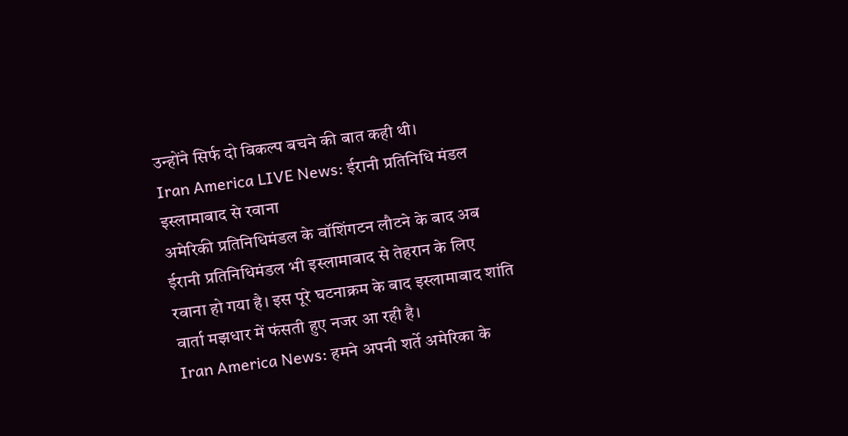उन्होंने सिर्फ दो विकल्प बचने की बात कही थी।
Iran America LIVE News: ईरानी प्रतिनिधि मंडल इस्लामाबाद से रवाना
अमेरिकी प्रतिनिधिमंडल के वॉशिंगटन लौटने के बाद अब ईरानी प्रतिनिधिमंडल भी इस्लामाबाद से तेहरान के लिए रवाना हो गया है। इस पूरे घटनाक्रम के बाद इस्लामाबाद शांति वार्ता मझधार में फंसती हुए नजर आ रही है।
Iran America News: हमने अपनी शर्ते अमेरिका के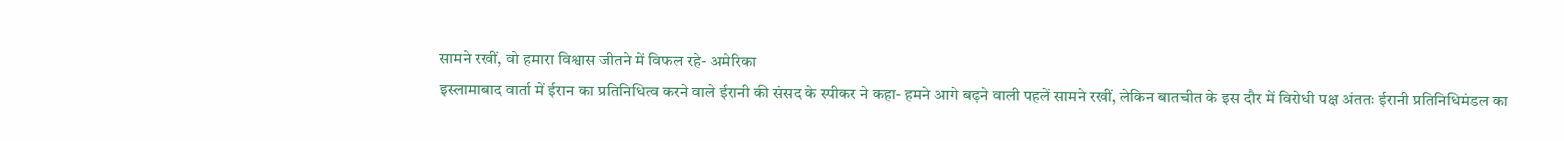सामने रखीं, वो हमारा विश्वास जीतने में विफल रहे- अमेरिका
इस्लामाबाद वार्ता में ईरान का प्रतिनिधित्व करने वाले ईरानी की संसद के स्पीकर ने कहा- हमने आगे बढ़ने वाली पहलें सामने रखीं, लेकिन बातचीत के इस दौर में विरोधी पक्ष अंततः ईरानी प्रतिनिधिमंडल का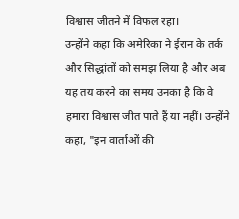विश्वास जीतने में विफल रहा।
उन्होंने कहा कि अमेरिका ने ईरान के तर्क और सिद्धांतों को समझ लिया है और अब यह तय करने का समय उनका है कि वे हमारा विश्वास जीत पाते हैं या नहीं। उन्होंने कहा, "इन वार्ताओं की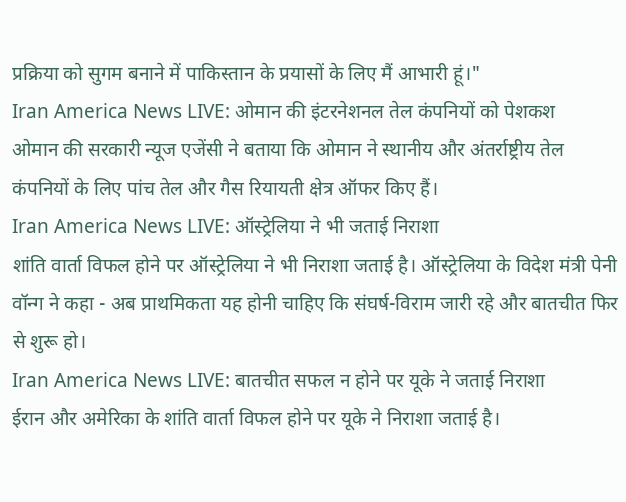प्रक्रिया को सुगम बनाने में पाकिस्तान के प्रयासों के लिए मैं आभारी हूं।"
Iran America News LIVE: ओमान की इंटरनेशनल तेल कंपनियों को पेशकश
ओमान की सरकारी न्यूज एजेंसी ने बताया कि ओमान ने स्थानीय और अंतर्राष्ट्रीय तेल कंपनियों के लिए पांच तेल और गैस रियायती क्षेत्र ऑफर किए हैं।
Iran America News LIVE: ऑस्ट्रेलिया ने भी जताई निराशा
शांति वार्ता विफल होने पर ऑस्ट्रेलिया ने भी निराशा जताई है। ऑस्ट्रेलिया के विदेश मंत्री पेनी वॉन्ग ने कहा - अब प्राथमिकता यह होनी चाहिए कि संघर्ष-विराम जारी रहे और बातचीत फिर से शुरू हो।
Iran America News LIVE: बातचीत सफल न होने पर यूके ने जताई निराशा
ईरान और अमेरिका के शांति वार्ता विफल होने पर यूके ने निराशा जताई है।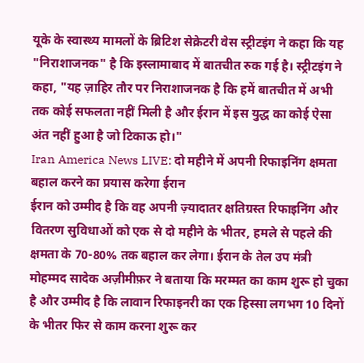यूके के स्वास्थ्य मामलों के ब्रिटिश सेक्रेटरी वेस स्ट्रीटइंग ने कहा कि यह "निराशाजनक" है कि इस्लामाबाद में बातचीत रुक गई है। स्ट्रीटइंग ने कहा, "यह ज़ाहिर तौर पर निराशाजनक है कि हमें बातचीत में अभी तक कोई सफलता नहीं मिली है और ईरान में इस युद्ध का कोई ऐसा अंत नहीं हुआ है जो टिकाऊ हो।"
Iran America News LIVE: दो महीने में अपनी रिफाइनिंग क्षमता बहाल करने का प्रयास करेगा ईरान
ईरान को उम्मीद है कि वह अपनी ज़्यादातर क्षतिग्रस्त रिफाइनिंग और वितरण सुविधाओं को एक से दो महीने के भीतर, हमले से पहले की क्षमता के 70-80% तक बहाल कर लेगा। ईरान के तेल उप मंत्री मोहम्मद सादेक अज़ीमीफ़र ने बताया कि मरम्मत का काम शुरू हो चुका है और उम्मीद है कि लावान रिफाइनरी का एक हिस्सा लगभग 10 दिनों के भीतर फिर से काम करना शुरू कर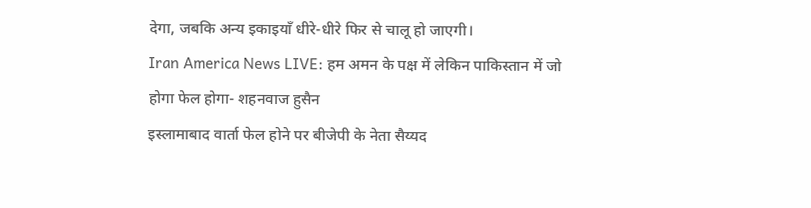देगा, जबकि अन्य इकाइयाँ धीरे-धीरे फिर से चालू हो जाएगी।
Iran America News LIVE: हम अमन के पक्ष में लेकिन पाकिस्तान में जो होगा फेल होगा- शहनवाज हुसैन
इस्लामाबाद वार्ता फेल होने पर बीजेपी के नेता सैय्यद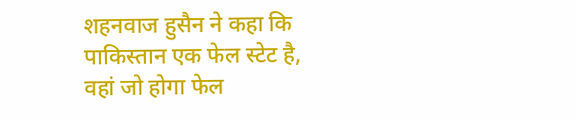शहनवाज हुसैन ने कहा कि पाकिस्तान एक फेल स्टेट है, वहां जो होगा फेल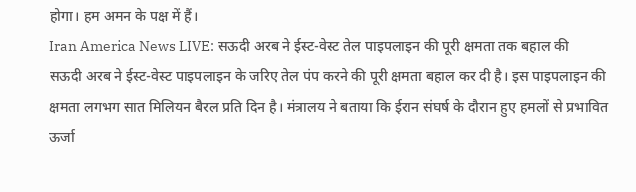होगा। हम अमन के पक्ष में हैं।
Iran America News LIVE: सऊदी अरब ने ईस्ट-वेस्ट तेल पाइपलाइन की पूरी क्षमता तक बहाल की
सऊदी अरब ने ईस्ट-वेस्ट पाइपलाइन के जरिए तेल पंप करने की पूरी क्षमता बहाल कर दी है। इस पाइपलाइन की क्षमता लगभग सात मिलियन बैरल प्रति दिन है। मंत्रालय ने बताया कि ईरान संघर्ष के दौरान हुए हमलों से प्रभावित ऊर्जा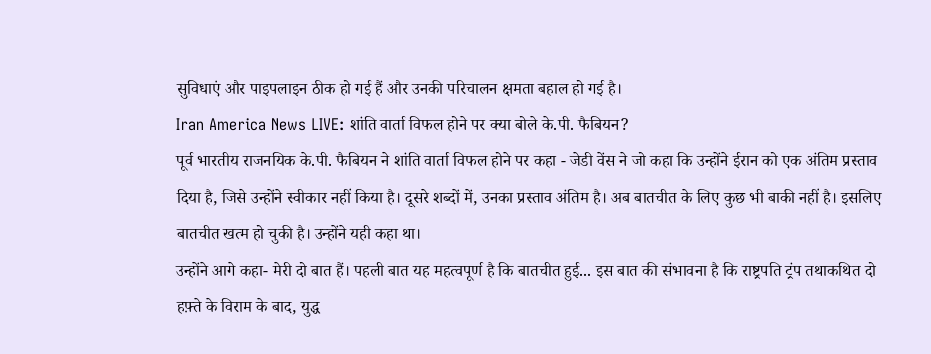सुविधाएं और पाइपलाइन ठीक हो गई हैं और उनकी परिचालन क्षमता बहाल हो गई है।
Iran America News LIVE: शांति वार्ता विफल होने पर क्या बोले के.पी. फैबियन?
पूर्व भारतीय राजनयिक के.पी. फैबियन ने शांति वार्ता विफल होने पर कहा - जेडी वेंस ने जो कहा कि उन्होंने ईरान को एक अंतिम प्रस्ताव दिया है, जिसे उन्होंने स्वीकार नहीं किया है। दूसरे शब्दों में, उनका प्रस्ताव अंतिम है। अब बातचीत के लिए कुछ भी बाकी नहीं है। इसलिए बातचीत खत्म हो चुकी है। उन्होंने यही कहा था।
उन्होंने आगे कहा- मेरी दो बात हैं। पहली बात यह महत्वपूर्ण है कि बातचीत हुई... इस बात की संभावना है कि राष्ट्रपति ट्रंप तथाकथित दो हफ़्ते के विराम के बाद, युद्ध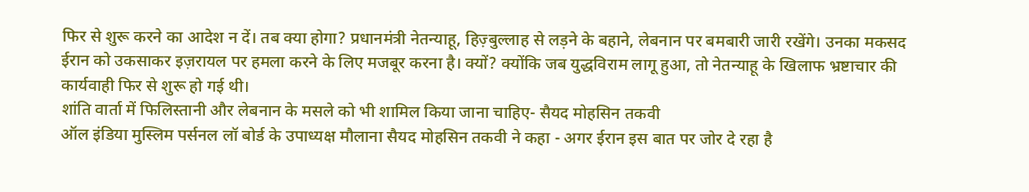फिर से शुरू करने का आदेश न दें। तब क्या होगा? प्रधानमंत्री नेतन्याहू, हिज़्बुल्लाह से लड़ने के बहाने, लेबनान पर बमबारी जारी रखेंगे। उनका मकसद ईरान को उकसाकर इज़रायल पर हमला करने के लिए मजबूर करना है। क्यों? क्योंकि जब युद्धविराम लागू हुआ, तो नेतन्याहू के खिलाफ भ्रष्टाचार की कार्यवाही फिर से शुरू हो गई थी।
शांति वार्ता में फिलिस्तानी और लेबनान के मसले को भी शामिल किया जाना चाहिए- सैयद मोहसिन तकवी
ऑल इंडिया मुस्लिम पर्सनल लॉ बोर्ड के उपाध्यक्ष मौलाना सैयद मोहसिन तकवी ने कहा - अगर ईरान इस बात पर जोर दे रहा है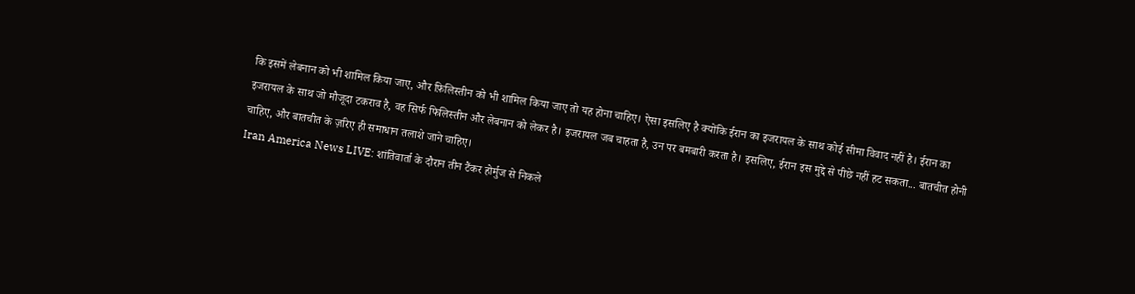कि इसमें लेबनान को भी शामिल किया जाए, और फ़िलिस्तीन को भी शामिल किया जाए तो यह होना चाहिए। ऐसा इसलिए है क्योंकि ईरान का इजरायल के साथ कोई सीमा विवाद नहीं है। ईरान का इजरायल के साथ जो मौजूदा टकराव है, वह सिर्फ फिलिस्तीन और लेबनान को लेकर है। इजरायल जब चाहता है, उन पर बमबारी करता है। इसलिए, ईरान इस मुद्दे से पीछे नहीं हट सकता... बातचीत होनी चाहिए, और बातचीत के ज़रिए ही समाधान तलाशे जाने चाहिए।
Iran America News LIVE: शांतिवार्ता के दौरान तीन टैंकर होर्मुज से निकले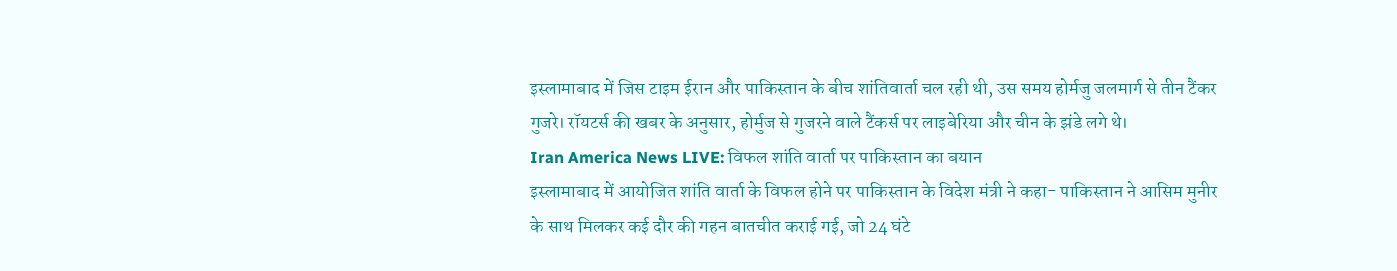इस्लामाबाद में जिस टाइम ईरान और पाकिस्तान के बीच शांतिवार्ता चल रही थी, उस समय होर्मजु जलमार्ग से तीन टैंकर गुजरे। रॉयटर्स की खबर के अनुसार, होर्मुज से गुजरने वाले टैंकर्स पर लाइबेरिया और चीन के झंडे लगे थे।
Iran America News LIVE: विफल शांति वार्ता पर पाकिस्तान का बयान
इस्लामाबाद में आयोजित शांति वार्ता के विफल होने पर पाकिस्तान के विदेश मंत्री ने कहा- पाकिस्तान ने आसिम मुनीर के साथ मिलकर कई दौर की गहन बातचीत कराई गई, जो 24 घंटे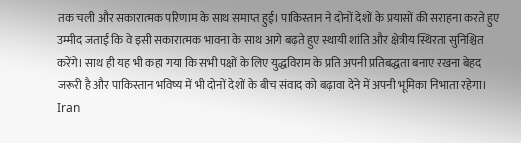तक चली और सकारात्मक परिणाम के साथ समाप्त हुई। पाकिस्तान ने दोनों देशों के प्रयासों की सराहना करते हुए उम्मीद जताई कि वे इसी सकारात्मक भावना के साथ आगे बढ़ते हुए स्थायी शांति और क्षेत्रीय स्थिरता सुनिश्चित करेंगे। साथ ही यह भी कहा गया कि सभी पक्षों के लिए युद्धविराम के प्रति अपनी प्रतिबद्धता बनाए रखना बेहद जरूरी है और पाकिस्तान भविष्य में भी दोनों देशों के बीच संवाद को बढ़ावा देने में अपनी भूमिका निभाता रहेगा।
Iran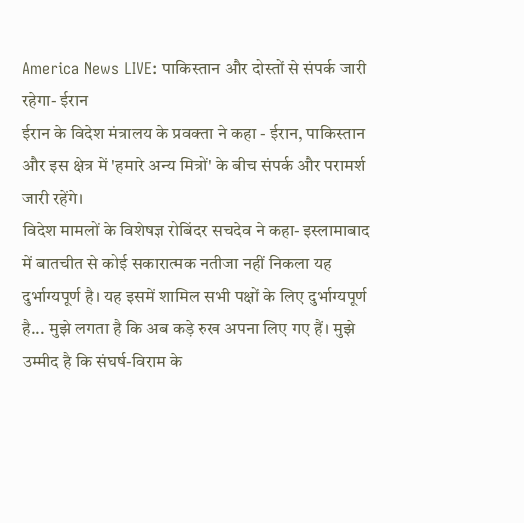America News LIVE: पाकिस्तान और दोस्तों से संपर्क जारी रहेगा- ईरान
ईरान के विदेश मंत्रालय के प्रवक्ता ने कहा - ईरान, पाकिस्तान और इस क्षेत्र में 'हमारे अन्य मित्रों' के बीच संपर्क और परामर्श जारी रहेंगे।
विदेश मामलों के विशेषज्ञ रोबिंदर सचदेव ने कहा- इस्लामाबाद में बातचीत से कोई सकारात्मक नतीजा नहीं निकला यह दुर्भाग्यपूर्ण है। यह इसमें शामिल सभी पक्षों के लिए दुर्भाग्यपूर्ण है... मुझे लगता है कि अब कड़े रुख अपना लिए गए हैं। मुझे उम्मीद है कि संघर्ष-विराम के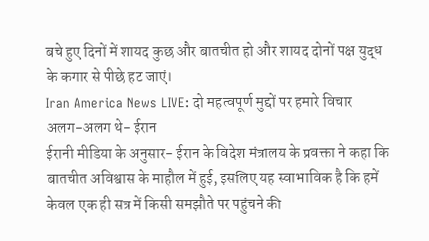बचे हुए दिनों में शायद कुछ और बातचीत हो और शायद दोनों पक्ष युद्ध के कगार से पीछे हट जाएं।
Iran America News LIVE: दो महत्वपूर्ण मुद्दों पर हमारे विचार अलग-अलग थे- ईरान
ईरानी मीडिया के अनुसार- ईरान के विदेश मंत्रालय के प्रवक्ता ने कहा कि बातचीत अविश्वास के माहौल में हुई, इसलिए यह स्वाभाविक है कि हमें केवल एक ही सत्र में किसी समझौते पर पहुंचने की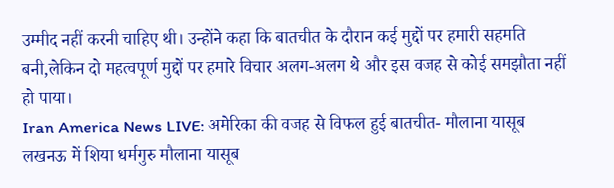उम्मीद नहीं करनी चाहिए थी। उन्होंने कहा कि बातचीत के दौरान कई मुद्दों पर हमारी सहमति बनी,लेकिन दो महत्वपूर्ण मुद्दों पर हमारे विचार अलग-अलग थे और इस वजह से कोई समझौता नहीं हो पाया।
Iran America News LIVE: अमेरिका की वजह से विफल हुई बातचीत- मौलाना यासूब
लखनऊ में शिया धर्मगुरु मौलाना यासूब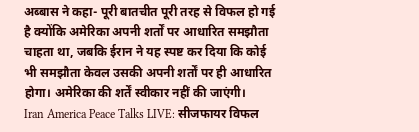अब्बास ने कहा- पूरी बातचीत पूरी तरह से विफल हो गई है क्योंकि अमेरिका अपनी शर्तों पर आधारित समझौता चाहता था, जबकि ईरान ने यह स्पष्ट कर दिया कि कोई भी समझौता केवल उसकी अपनी शर्तों पर ही आधारित होगा। अमेरिका की शर्तें स्वीकार नहीं की जाएंगी।
Iran America Peace Talks LIVE: सीजफायर विफल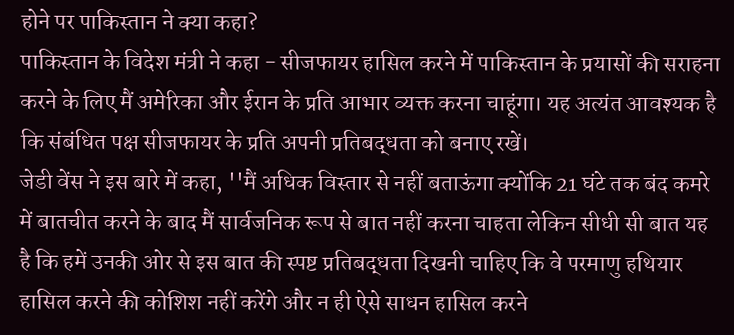होने पर पाकिस्तान ने क्या कहा?
पाकिस्तान के विदेश मंत्री ने कहा - सीजफायर हासिल करने में पाकिस्तान के प्रयासों की सराहना करने के लिए मैं अमेरिका और ईरान के प्रति आभार व्यक्त करना चाहूंगा। यह अत्यंत आवश्यक है कि संबंधित पक्ष सीजफायर के प्रति अपनी प्रतिबद्धता को बनाए रखें।
जेडी वेंस ने इस बारे में कहा, ''मैं अधिक विस्तार से नहीं बताऊंगा क्योंकि 21 घंटे तक बंद कमरे में बातचीत करने के बाद मैं सार्वजनिक रूप से बात नहीं करना चाहता लेकिन सीधी सी बात यह है कि हमें उनकी ओर से इस बात की स्पष्ट प्रतिबद्धता दिखनी चाहिए कि वे परमाणु हथियार हासिल करने की कोशिश नहीं करेंगे और न ही ऐसे साधन हासिल करने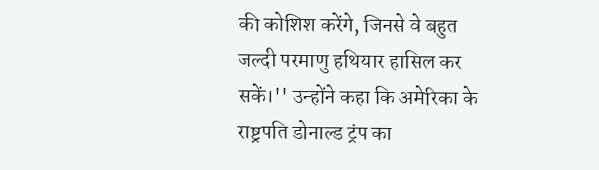की कोशिश करेंगे, जिनसे वे बहुत जल्दी परमाणु हथियार हासिल कर सकें।'' उन्होंने कहा कि अमेरिका के राष्ट्रपति डोनाल्ड ट्रंप का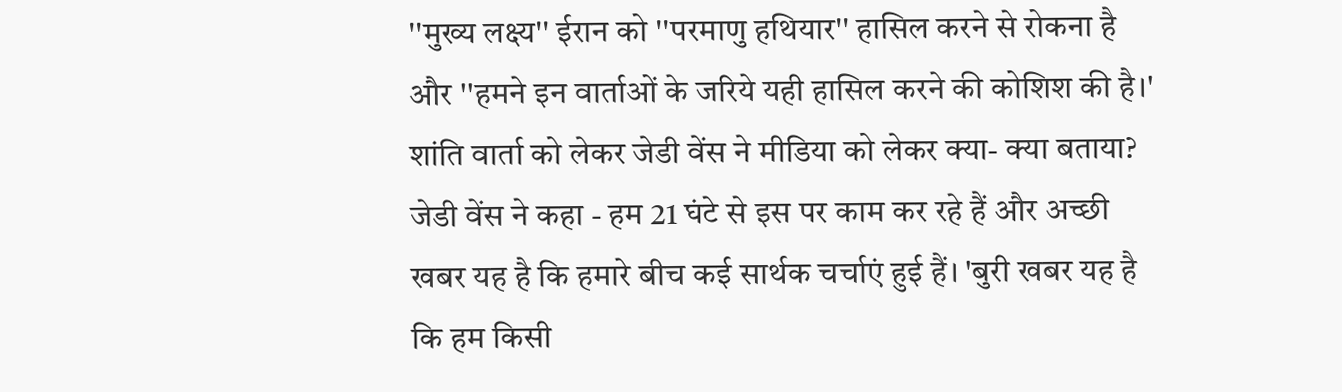''मुख्य लक्ष्य'' ईरान को ''परमाणु हथियार'' हासिल करने से रोकना है और ''हमने इन वार्ताओं के जरिये यही हासिल करने की कोशिश की है।'
शांति वार्ता को लेकर जेडी वेंस ने मीडिया को लेकर क्या- क्या बताया?
जेडी वेंस ने कहा - हम 21 घंटे से इस पर काम कर रहे हैं और अच्छी खबर यह है कि हमारे बीच कई सार्थक चर्चाएं हुई हैं। 'बुरी खबर यह है कि हम किसी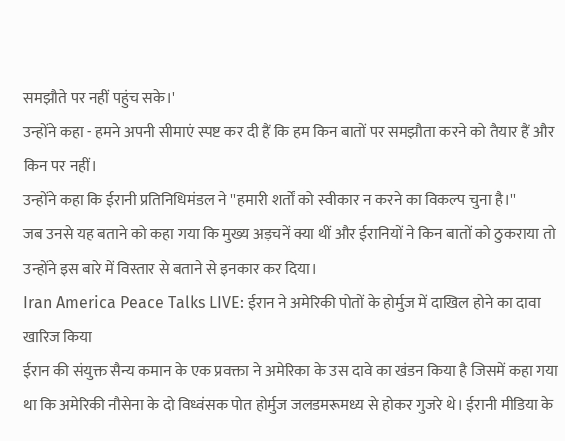समझौते पर नहीं पहुंच सके।'
उन्होंने कहा - हमने अपनी सीमाएं स्पष्ट कर दी हैं कि हम किन बातों पर समझौता करने को तैयार हैं और किन पर नहीं।
उन्होंने कहा कि ईरानी प्रतिनिधिमंडल ने ''हमारी शर्तों को स्वीकार न करने का विकल्प चुना है।''
जब उनसे यह बताने को कहा गया कि मुख्य अड़चनें क्या थीं और ईरानियों ने किन बातों को ठुकराया तो उन्होंने इस बारे में विस्तार से बताने से इनकार कर दिया।
Iran America Peace Talks LIVE: ईरान ने अमेरिकी पोतों के होर्मुज में दाखिल होने का दावा खारिज किया
ईरान की संयुक्त सैन्य कमान के एक प्रवक्ता ने अमेरिका के उस दावे का खंडन किया है जिसमें कहा गया था कि अमेरिकी नौसेना के दो विध्वंसक पोत होर्मुज जलडमरूमध्य से होकर गुजरे थे। ईरानी मीडिया के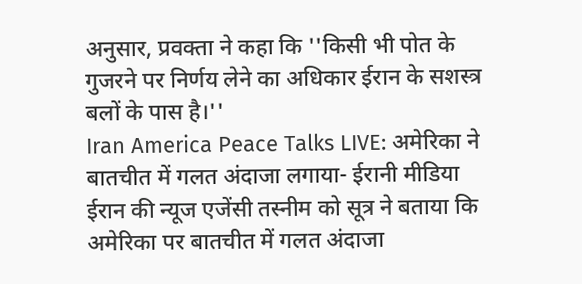अनुसार, प्रवक्ता ने कहा कि ''किसी भी पोत के गुजरने पर निर्णय लेने का अधिकार ईरान के सशस्त्र बलों के पास है।''
Iran America Peace Talks LIVE: अमेरिका ने बातचीत में गलत अंदाजा लगाया- ईरानी मीडिया
ईरान की न्यूज एजेंसी तस्नीम को सूत्र ने बताया कि अमेरिका पर बातचीत में गलत अंदाजा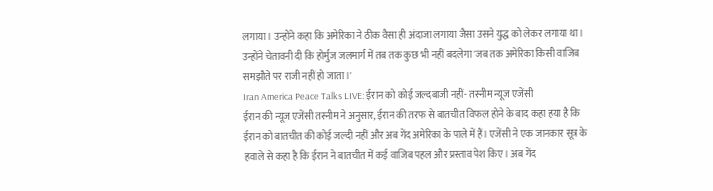लगाया। उन्होंने कहा कि अमेरिका ने ठीक वैसा ही अंदाजा लगाया जैसा उसने युद्ध को लेकर लगाया था। उन्होंने चेतावनी दी कि होर्मुज जलमार्ग में तब तक कुछ भी नहीं बदलेगा 'जब तक अमेरिका किसी वाजिब समझौते पर राजी नहीं हो जाता।'
Iran America Peace Talks LIVE: ईरान को कोई जल्दबाजी नहीं- तस्नीम न्यूज एजेंसी
ईरान की न्यूज एजेंसी तस्नीम ने अनुसार, ईरान की तरफ से बातचीत विफल होने के बाद कहा हया है कि ईरान को बातचीत की कोई जल्दी नहीं और अब गेंद अमेरिका के पाले में हैं। एजेंसी ने एक जानकार सूत्र के हवाले से कहा है कि ईरान ने बातचीत में कई वाजिब पहल और प्रस्ताव पेश किए। अब गेंद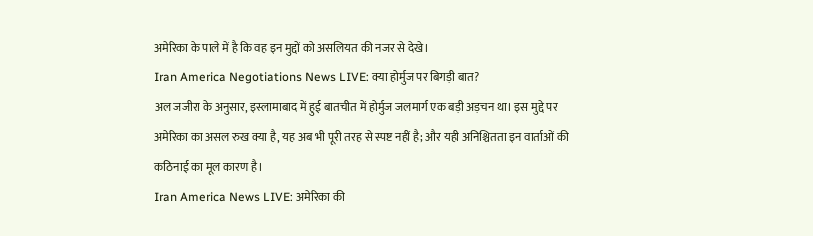अमेरिका के पाले में है कि वह इन मुद्दों को असलियत की नजर से देखे।
Iran America Negotiations News LIVE: क्या होर्मुज पर बिगड़ी बात?
अल जजीरा के अनुसार, इस्लामाबाद में हुई बातचीत में होर्मुज जलमार्ग एक बड़ी अड़चन था। इस मुद्दे पर अमेरिका का असल रुख क्या है, यह अब भी पूरी तरह से स्पष्ट नहीं है; और यही अनिश्चितता इन वार्ताओं की कठिनाई का मूल कारण है।
Iran America News LIVE: अमेरिका की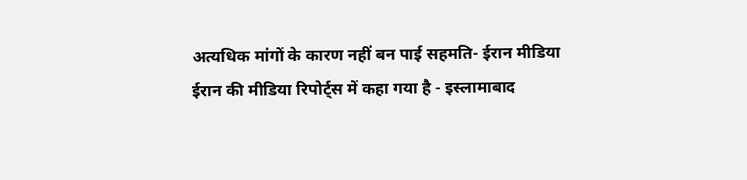अत्यधिक मांगों के कारण नहीं बन पाई सहमति- ईरान मीडिया
ईरान की मीडिया रिपोर्ट्स में कहा गया है - इस्लामाबाद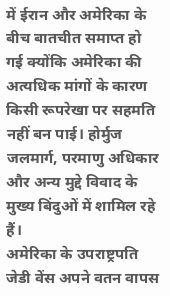में ईरान और अमेरिका के बीच बातचीत समाप्त हो गई क्योंकि अमेरिका की अत्यधिक मांगों के कारण किसी रूपरेखा पर सहमति नहीं बन पाई। होर्मुज जलमार्ग, परमाणु अधिकार और अन्य मुद्दे विवाद के मुख्य बिंदुओं में शामिल रहे हैं।
अमेरिका के उपराष्ट्रपति जेडी वेंस अपने वतन वापस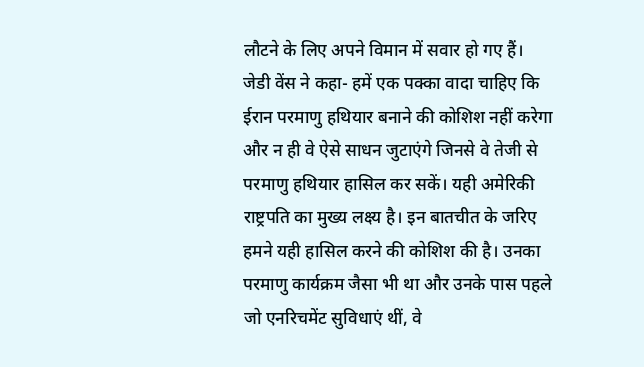लौटने के लिए अपने विमान में सवार हो गए हैं।
जेडी वेंस ने कहा- हमें एक पक्का वादा चाहिए कि ईरान परमाणु हथियार बनाने की कोशिश नहीं करेगा और न ही वे ऐसे साधन जुटाएंगे जिनसे वे तेजी से परमाणु हथियार हासिल कर सकें। यही अमेरिकी राष्ट्रपति का मुख्य लक्ष्य है। इन बातचीत के जरिए हमने यही हासिल करने की कोशिश की है। उनका परमाणु कार्यक्रम जैसा भी था और उनके पास पहले जो एनरिचमेंट सुविधाएं थीं, वे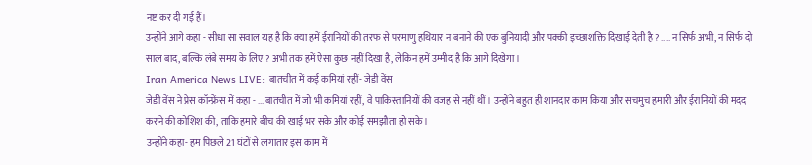नष्ट कर दी गई हैं।
उन्होंने आगे कहा - सीधा सा सवाल यह है कि क्या हमें ईरानियों की तरफ से परमाणु हथियार न बनाने की एक बुनियादी और पक्की इच्छाशक्ति दिखाई देती है ? .... न सिर्फ अभी, न सिर्फ दो साल बाद, बल्कि लंबे समय के लिए? अभी तक हमें ऐसा कुछ नहीं दिखा है, लेकिन हमें उम्मीद है कि आगे दिखेगा।
Iran America News LIVE: बातचीत में कई कमियां रहीं- जेडी वेंस
जेडी वेंस ने प्रेस कॉन्फ्रेंस में कहा - ...बातचीत में जो भी कमियां रहीं, वे पाकिस्तानियों की वजह से नहीं थीं। उन्होंने बहुत ही शानदार काम किया और सचमुच हमारी और ईरानियों की मदद करने की कोशिश की, ताकि हमारे बीच की खाई भर सके और कोई समझौता हो सके।
उन्होंने कहा- हम पिछले 21 घंटों से लगातार इस काम में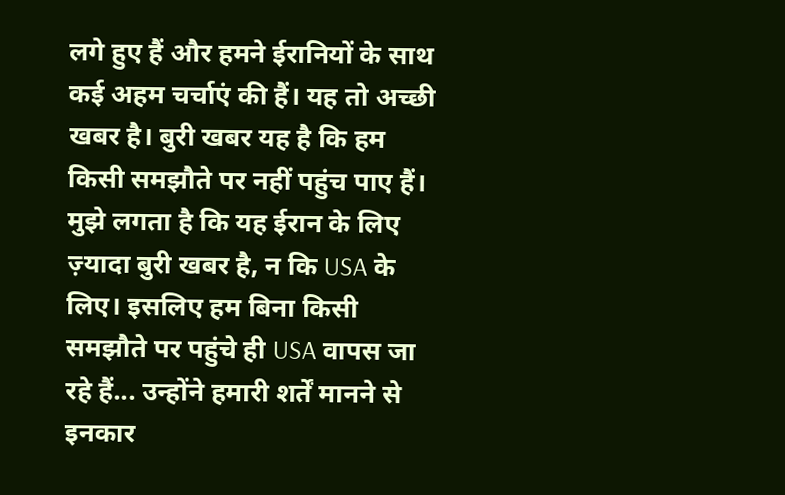लगे हुए हैं और हमने ईरानियों के साथ कई अहम चर्चाएं की हैं। यह तो अच्छी खबर है। बुरी खबर यह है कि हम किसी समझौते पर नहीं पहुंच पाए हैं। मुझे लगता है कि यह ईरान के लिए ज़्यादा बुरी खबर है, न कि USA के लिए। इसलिए हम बिना किसी समझौते पर पहुंचे ही USA वापस जा रहे हैं... उन्होंने हमारी शर्तें मानने से इनकार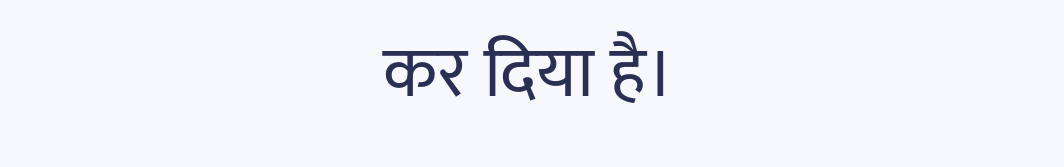कर दिया है।